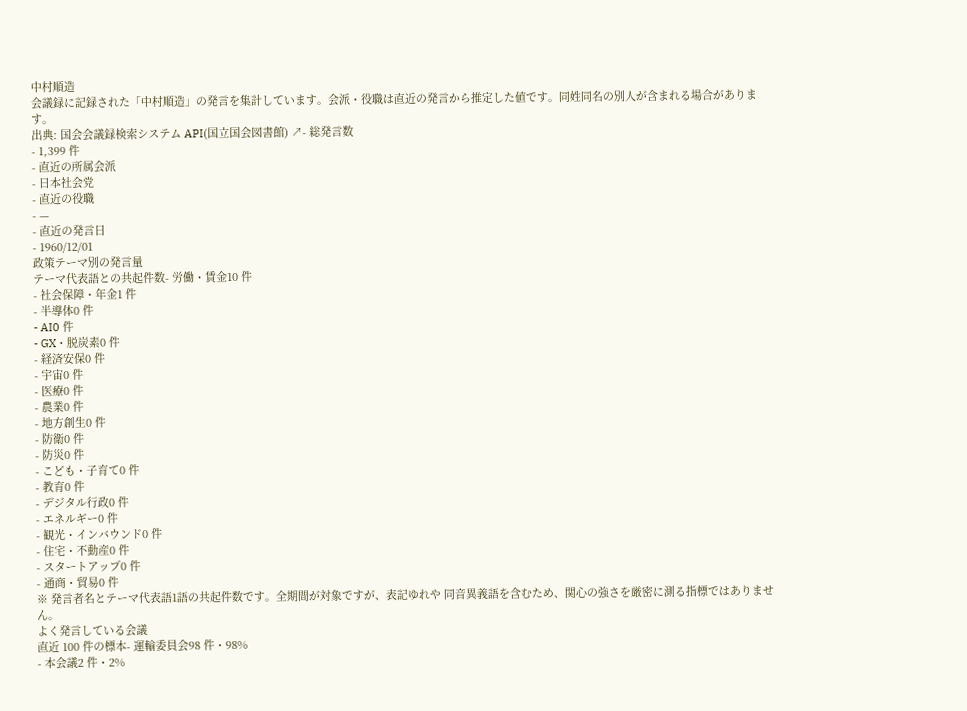中村順造
会議録に記録された「中村順造」の発言を集計しています。会派・役職は直近の発言から推定した値です。同姓同名の別人が含まれる場合があります。
出典: 国会会議録検索システム API(国立国会図書館) ↗- 総発言数
- 1,399 件
- 直近の所属会派
- 日本社会党
- 直近の役職
- —
- 直近の発言日
- 1960/12/01
政策テーマ別の発言量
テーマ代表語との共起件数- 労働・賃金10 件
- 社会保障・年金1 件
- 半導体0 件
- AI0 件
- GX・脱炭素0 件
- 経済安保0 件
- 宇宙0 件
- 医療0 件
- 農業0 件
- 地方創生0 件
- 防衛0 件
- 防災0 件
- こども・子育て0 件
- 教育0 件
- デジタル行政0 件
- エネルギー0 件
- 観光・インバウンド0 件
- 住宅・不動産0 件
- スタートアップ0 件
- 通商・貿易0 件
※ 発言者名とテーマ代表語1語の共起件数です。全期間が対象ですが、表記ゆれや 同音異義語を含むため、関心の強さを厳密に測る指標ではありません。
よく発言している会議
直近 100 件の標本- 運輸委員会98 件・98%
- 本会議2 件・2%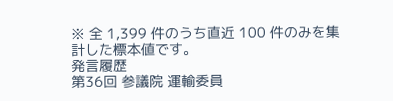※ 全 1,399 件のうち直近 100 件のみを集計した標本値です。
発言履歴
第36回 参議院 運輸委員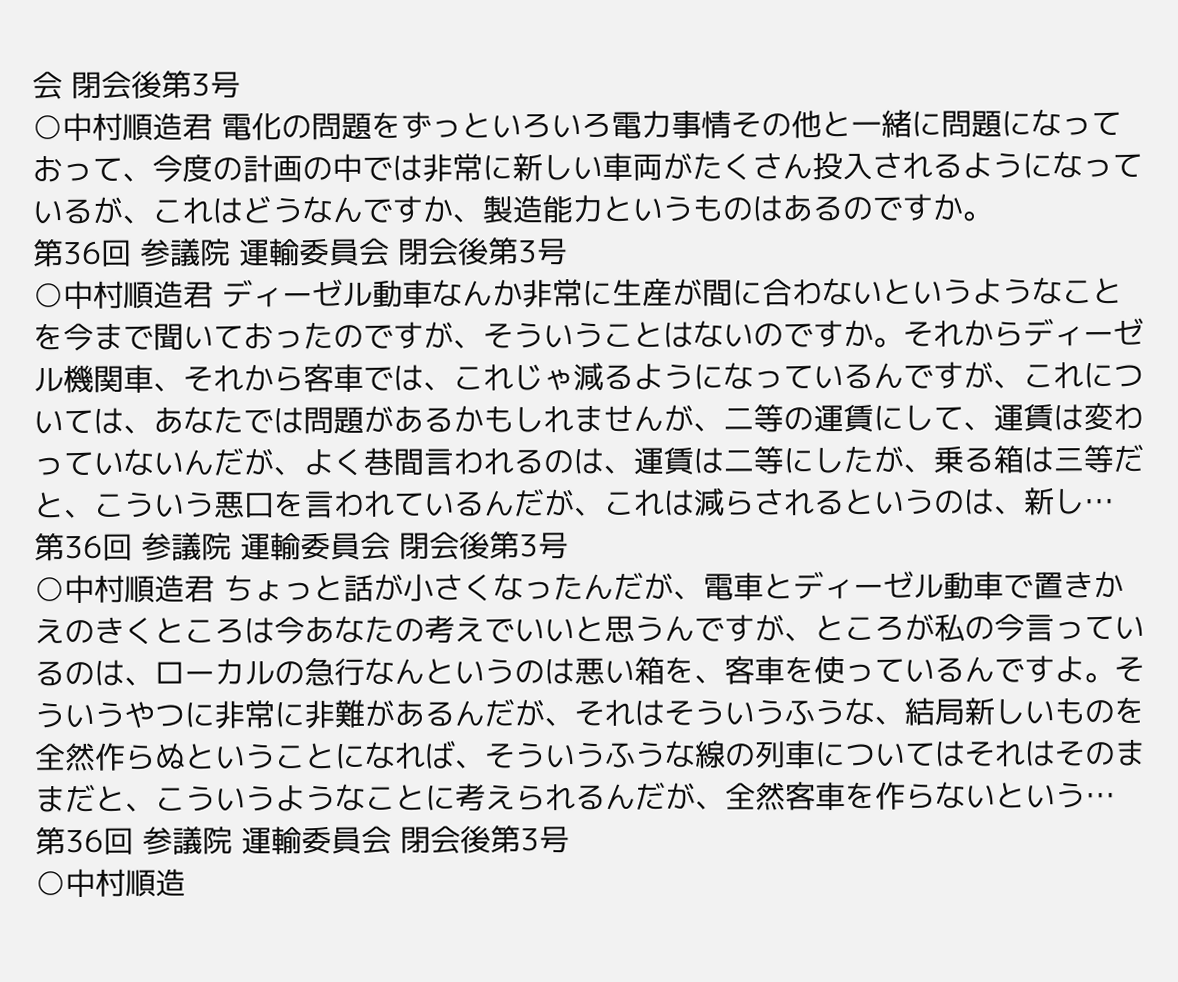会 閉会後第3号
○中村順造君 電化の問題をずっといろいろ電力事情その他と一緒に問題になっておって、今度の計画の中では非常に新しい車両がたくさん投入されるようになっているが、これはどうなんですか、製造能力というものはあるのですか。
第36回 参議院 運輸委員会 閉会後第3号
○中村順造君 ディーゼル動車なんか非常に生産が間に合わないというようなことを今まで聞いておったのですが、そういうことはないのですか。それからディーゼル機関車、それから客車では、これじゃ減るようになっているんですが、これについては、あなたでは問題があるかもしれませんが、二等の運賃にして、運賃は変わっていないんだが、よく巷間言われるのは、運賃は二等にしたが、乗る箱は三等だと、こういう悪口を言われているんだが、これは減らされるというのは、新し…
第36回 参議院 運輸委員会 閉会後第3号
○中村順造君 ちょっと話が小さくなったんだが、電車とディーゼル動車で置きかえのきくところは今あなたの考えでいいと思うんですが、ところが私の今言っているのは、ローカルの急行なんというのは悪い箱を、客車を使っているんですよ。そういうやつに非常に非難があるんだが、それはそういうふうな、結局新しいものを全然作らぬということになれば、そういうふうな線の列車についてはそれはそのままだと、こういうようなことに考えられるんだが、全然客車を作らないという…
第36回 参議院 運輸委員会 閉会後第3号
○中村順造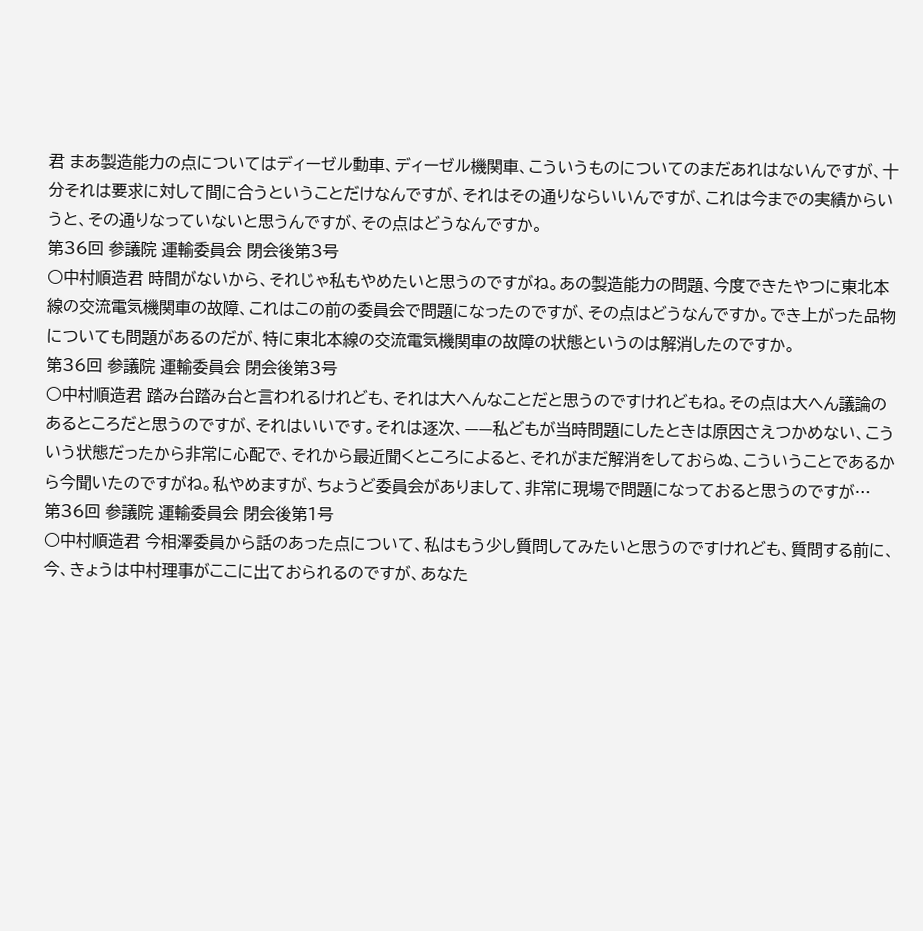君 まあ製造能力の点についてはディーゼル動車、ディーゼル機関車、こういうものについてのまだあれはないんですが、十分それは要求に対して間に合うということだけなんですが、それはその通りならいいんですが、これは今までの実績からいうと、その通りなっていないと思うんですが、その点はどうなんですか。
第36回 参議院 運輸委員会 閉会後第3号
○中村順造君 時間がないから、それじゃ私もやめたいと思うのですがね。あの製造能力の問題、今度できたやつに東北本線の交流電気機関車の故障、これはこの前の委員会で問題になったのですが、その点はどうなんですか。でき上がった品物についても問題があるのだが、特に東北本線の交流電気機関車の故障の状態というのは解消したのですか。
第36回 参議院 運輸委員会 閉会後第3号
○中村順造君 踏み台踏み台と言われるけれども、それは大へんなことだと思うのですけれどもね。その点は大へん議論のあるところだと思うのですが、それはいいです。それは逐次、——私どもが当時問題にしたときは原因さえつかめない、こういう状態だったから非常に心配で、それから最近聞くところによると、それがまだ解消をしておらぬ、こういうことであるから今聞いたのですがね。私やめますが、ちょうど委員会がありまして、非常に現場で問題になっておると思うのですが…
第36回 参議院 運輸委員会 閉会後第1号
○中村順造君 今相澤委員から話のあった点について、私はもう少し質問してみたいと思うのですけれども、質問する前に、今、きょうは中村理事がここに出ておられるのですが、あなた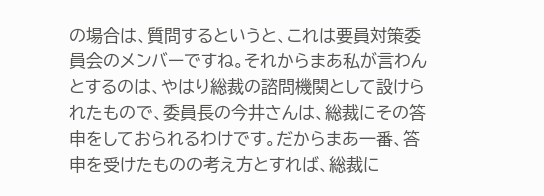の場合は、質問するというと、これは要員対策委員会のメンバーですね。それからまあ私が言わんとするのは、やはり総裁の諮問機関として設けられたもので、委員長の今井さんは、総裁にその答申をしておられるわけです。だからまあ一番、答申を受けたものの考え方とすれば、総裁に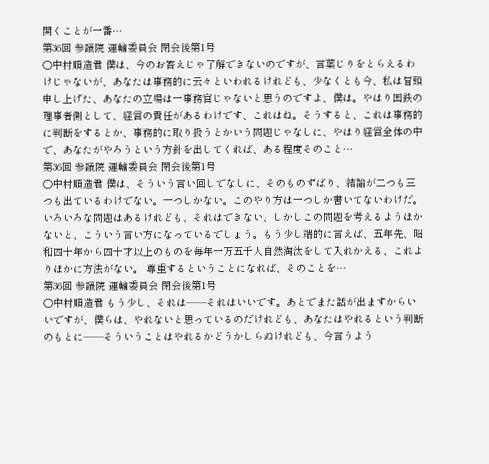開くことが一番…
第36回 参議院 運輸委員会 閉会後第1号
○中村順造君 僕は、今のお答えじゃ了解できないのですが、言葉じりをとらえるわけじゃないが、あなたは事務的に云々といわれるけれども、少なくとも今、私は冒頭申し上げた、あなたの立場は一事務官じゃないと思うのですよ、僕は。やはり国鉄の理事者側として、経営の責任があるわけです、これはね。そうすると、これは事務的に判断をするとか、事務的に取り扱うとかいう問題じゃなしに、やはり経営全体の中で、あなたがやろうという方針を出してくれば、ある程度そのこと…
第36回 参議院 運輸委員会 閉会後第1号
○中村順造君 僕は、そういう言い回しでなしに、そのものずばり、結論が二つも三つも出ているわけでない。一つしかない。このやり方は一つしか書いてないわけだ。いろいろな問題はあるけれども、それはできない、しかしこの問題を考えるようほかないと、こういう言い方になっているでしょう。もう少し端的に言えば、五年先、昭和四十年から四十才以上のものを毎年一万五千人自然淘汰をして入れかえる、これよりほかに方法がない。 尊重するということになれば、そのことを…
第36回 参議院 運輸委員会 閉会後第1号
○中村順造君 もう少し、それは——それはいいです。あとでまた話が出ますからいいですが、僕らは、やれないと思っているのだけれども、あなたはやれるという判断のもとに——そういうことはやれるかどうかしらぬけれども、今言うよう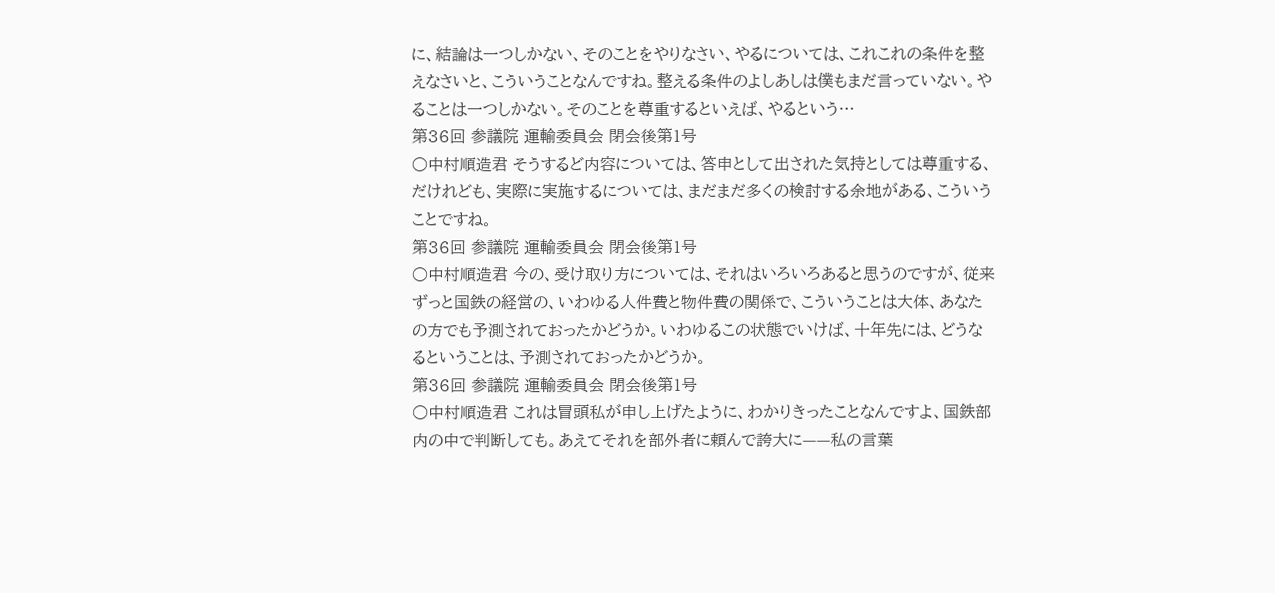に、結論は一つしかない、そのことをやりなさい、やるについては、これこれの条件を整えなさいと、こういうことなんですね。整える条件のよしあしは僕もまだ言っていない。やることは一つしかない。そのことを尊重するといえば、やるという…
第36回 参議院 運輸委員会 閉会後第1号
○中村順造君 そうするど内容については、答申として出された気持としては尊重する、だけれども、実際に実施するについては、まだまだ多くの検討する余地がある、こういうことですね。
第36回 参議院 運輸委員会 閉会後第1号
○中村順造君 今の、受け取り方については、それはいろいろあると思うのですが、従来ずっと国鉄の経営の、いわゆる人件費と物件費の関係で、こういうことは大体、あなたの方でも予測されておったかどうか。いわゆるこの状態でいけば、十年先には、どうなるということは、予測されておったかどうか。
第36回 参議院 運輸委員会 閉会後第1号
○中村順造君 これは冒頭私が申し上げたように、わかりきったことなんですよ、国鉄部内の中で判断しても。あえてそれを部外者に頼んで誇大に——私の言葉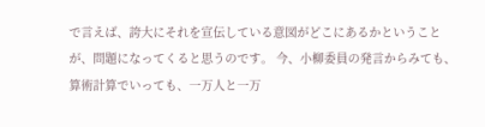で言えば、誇大にそれを宣伝している意図がどこにあるかということが、問題になってくると思うのです。 今、小柳委員の発言からみても、算術計算でいっても、一万人と一万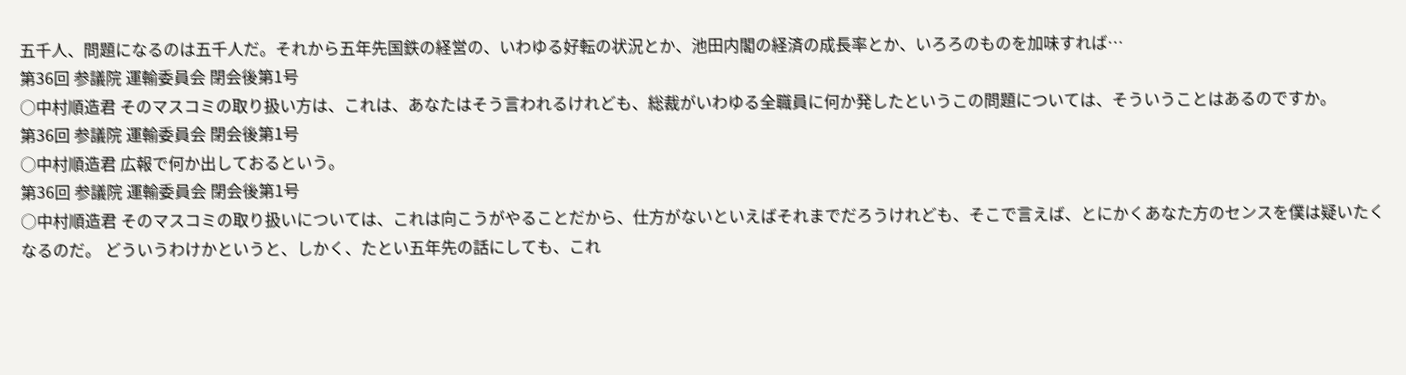五千人、問題になるのは五千人だ。それから五年先国鉄の経営の、いわゆる好転の状況とか、池田内閣の経済の成長率とか、いろろのものを加味すれば…
第36回 参議院 運輸委員会 閉会後第1号
○中村順造君 そのマスコミの取り扱い方は、これは、あなたはそう言われるけれども、総裁がいわゆる全職員に何か発したというこの問題については、そういうことはあるのですか。
第36回 参議院 運輸委員会 閉会後第1号
○中村順造君 広報で何か出しておるという。
第36回 参議院 運輸委員会 閉会後第1号
○中村順造君 そのマスコミの取り扱いについては、これは向こうがやることだから、仕方がないといえばそれまでだろうけれども、そこで言えば、とにかくあなた方のセンスを僕は疑いたくなるのだ。 どういうわけかというと、しかく、たとい五年先の話にしても、これ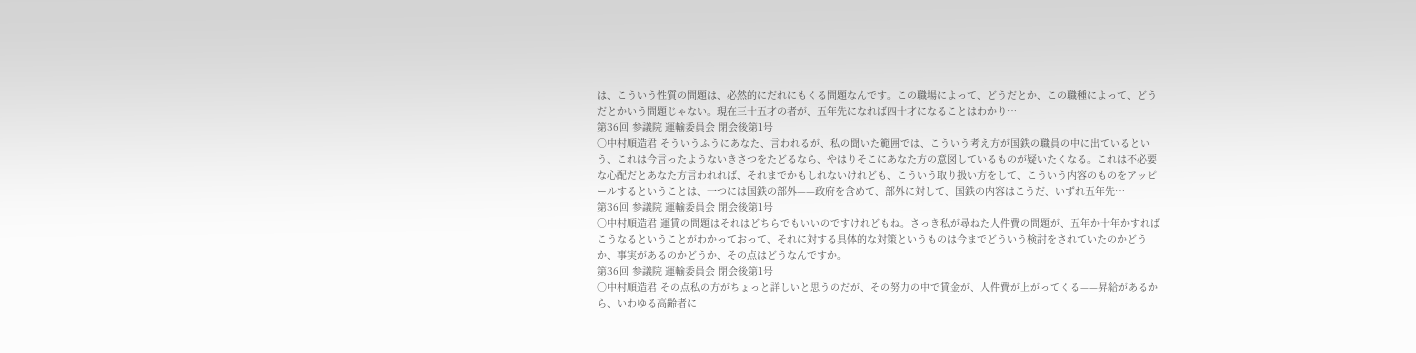は、こういう性質の問題は、必然的にだれにもくる問題なんです。この職場によって、どうだとか、この職種によって、どうだとかいう問題じゃない。現在三十五才の者が、五年先になれば四十才になることはわかり…
第36回 参議院 運輸委員会 閉会後第1号
○中村順造君 そういうふうにあなた、言われるが、私の聞いた範囲では、こういう考え方が国鉄の職員の中に出ているという、これは今言ったようないきさつをたどるなら、やはりそこにあなた方の意図しているものが疑いたくなる。これは不必要な心配だとあなた方言われれば、それまでかもしれないけれども、こういう取り扱い方をして、こういう内容のものをアッピールするということは、一つには国鉄の部外——政府を含めて、部外に対して、国鉄の内容はこうだ、いずれ五年先…
第36回 参議院 運輸委員会 閉会後第1号
○中村順造君 運賃の問題はそれはどちらでもいいのですけれどもね。さっき私が尋ねた人件費の問題が、五年か十年かすればこうなるということがわかっておって、それに対する具体的な対策というものは今までどういう検討をされていたのかどうか、事実があるのかどうか、その点はどうなんですか。
第36回 参議院 運輸委員会 閉会後第1号
○中村順造君 その点私の方がちょっと詳しいと思うのだが、その努力の中で賃金が、人件費が上がってくる——昇給があるから、いわゆる高齢者に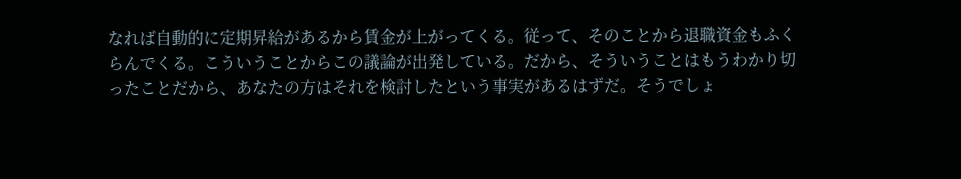なれば自動的に定期昇給があるから賃金が上がってくる。従って、そのことから退職資金もふくらんでくる。こういうことからこの議論が出発している。だから、そういうことはもうわかり切ったことだから、あなたの方はそれを検討したという事実があるはずだ。そうでしょ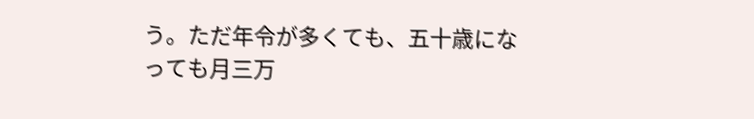う。ただ年令が多くても、五十歳になっても月三万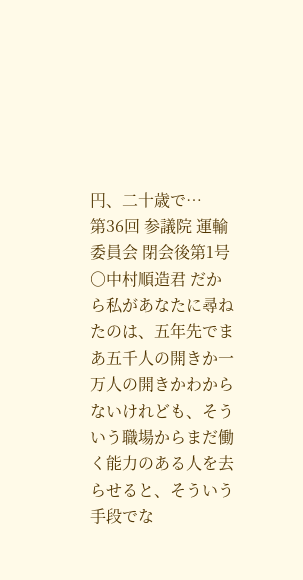円、二十歳で…
第36回 参議院 運輸委員会 閉会後第1号
○中村順造君 だから私があなたに尋ねたのは、五年先でまあ五千人の開きか一万人の開きかわからないけれども、そういう職場からまだ働く能力のある人を去らせると、そういう手段でな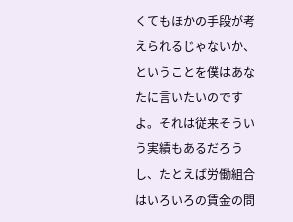くてもほかの手段が考えられるじゃないか、ということを僕はあなたに言いたいのですよ。それは従来そういう実績もあるだろうし、たとえば労働組合はいろいろの賃金の問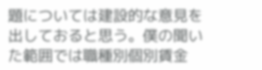題については建設的な意見を出しておると思う。僕の聞いた範囲では職種別個別賃金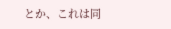とか、これは同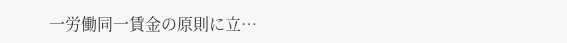一労働同一賃金の原則に立…